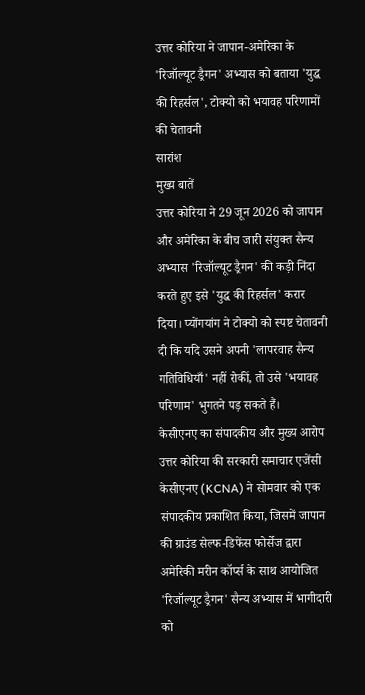उत्तर कोरिया ने जापान-अमेरिका के 'रिजॉल्यूट ड्रैगन' अभ्यास को बताया 'युद्ध की रिहर्सल', टोक्यो को भयावह परिणामों की चेतावनी
सारांश
मुख्य बातें
उत्तर कोरिया ने 29 जून 2026 को जापान और अमेरिका के बीच जारी संयुक्त सैन्य अभ्यास 'रिजॉल्यूट ड्रैगन' की कड़ी निंदा करते हुए इसे 'युद्ध की रिहर्सल' करार दिया। प्योंगयांग ने टोक्यो को स्पष्ट चेतावनी दी कि यदि उसने अपनी 'लापरवाह सैन्य गतिविधियाँ' नहीं रोकीं, तो उसे 'भयावह परिणाम' भुगतने पड़ सकते हैं।
केसीएनए का संपादकीय और मुख्य आरोप
उत्तर कोरिया की सरकारी समाचार एजेंसी केसीएनए (KCNA) ने सोमवार को एक संपादकीय प्रकाशित किया, जिसमें जापान की ग्राउंड सेल्फ-डिफेंस फोर्सेज द्वारा अमेरिकी मरीन कॉर्प्स के साथ आयोजित 'रिजॉल्यूट ड्रैगन' सैन्य अभ्यास में भागीदारी को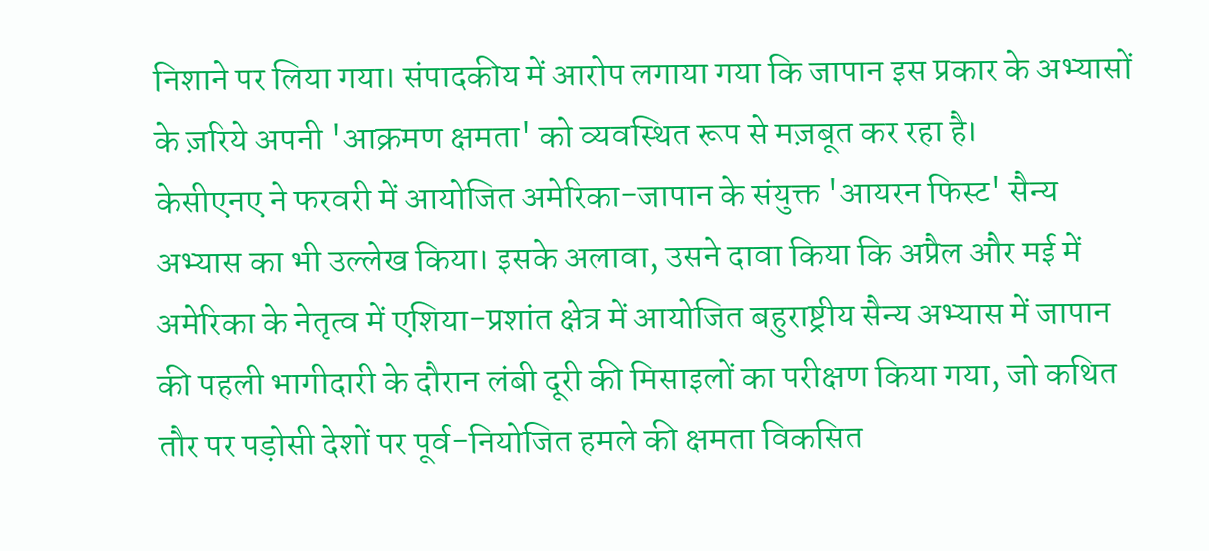निशाने पर लिया गया। संपादकीय में आरोप लगाया गया कि जापान इस प्रकार के अभ्यासों के ज़रिये अपनी 'आक्रमण क्षमता' को व्यवस्थित रूप से मज़बूत कर रहा है।
केसीएनए ने फरवरी में आयोजित अमेरिका-जापान के संयुक्त 'आयरन फिस्ट' सैन्य अभ्यास का भी उल्लेख किया। इसके अलावा, उसने दावा किया कि अप्रैल और मई में अमेरिका के नेतृत्व में एशिया-प्रशांत क्षेत्र में आयोजित बहुराष्ट्रीय सैन्य अभ्यास में जापान की पहली भागीदारी के दौरान लंबी दूरी की मिसाइलों का परीक्षण किया गया, जो कथित तौर पर पड़ोसी देशों पर पूर्व-नियोजित हमले की क्षमता विकसित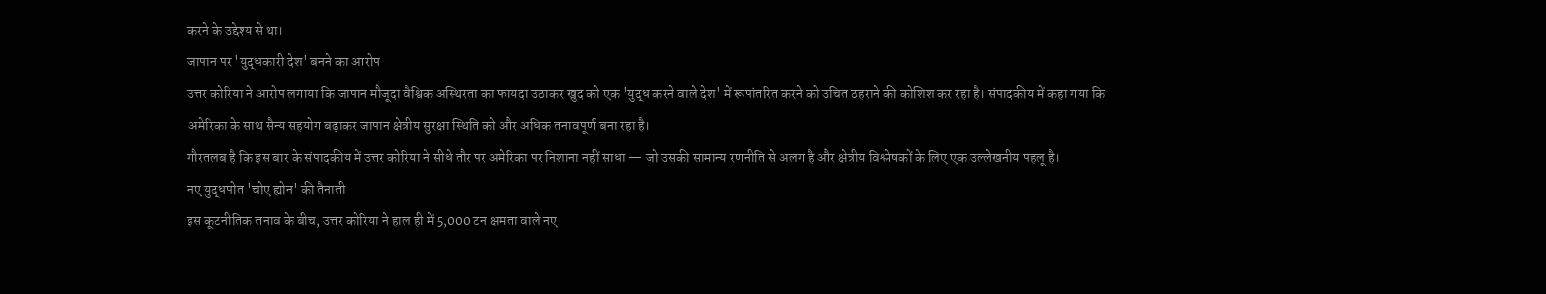करने के उद्देश्य से था।
जापान पर 'युद्धकारी देश' बनने का आरोप
उत्तर कोरिया ने आरोप लगाया कि जापान मौजूदा वैश्विक अस्थिरता का फायदा उठाकर खुद को एक 'युद्ध करने वाले देश' में रूपांतरित करने को उचित ठहराने की कोशिश कर रहा है। संपादकीय में कहा गया कि अमेरिका के साथ सैन्य सहयोग बढ़ाकर जापान क्षेत्रीय सुरक्षा स्थिति को और अधिक तनावपूर्ण बना रहा है।
गौरतलब है कि इस बार के संपादकीय में उत्तर कोरिया ने सीधे तौर पर अमेरिका पर निशाना नहीं साधा — जो उसकी सामान्य रणनीति से अलग है और क्षेत्रीय विश्लेषकों के लिए एक उल्लेखनीय पहलू है।
नए युद्धपोत 'चोए ह्योन' की तैनाती
इस कूटनीतिक तनाव के बीच, उत्तर कोरिया ने हाल ही में 5,000 टन क्षमता वाले नए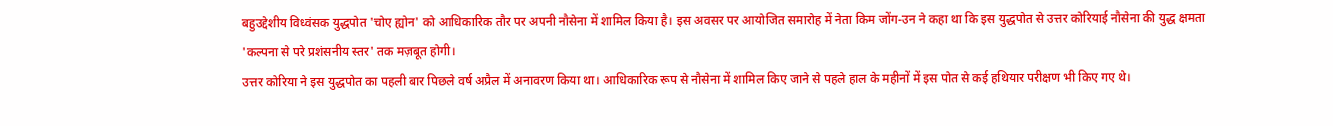बहुउद्देशीय विध्वंसक युद्धपोत 'चोए ह्योन' को आधिकारिक तौर पर अपनी नौसेना में शामिल किया है। इस अवसर पर आयोजित समारोह में नेता किम जोंग-उन ने कहा था कि इस युद्धपोत से उत्तर कोरियाई नौसेना की युद्ध क्षमता 'कल्पना से परे प्रशंसनीय स्तर' तक मज़बूत होगी।
उत्तर कोरिया ने इस युद्धपोत का पहली बार पिछले वर्ष अप्रैल में अनावरण किया था। आधिकारिक रूप से नौसेना में शामिल किए जाने से पहले हाल के महीनों में इस पोत से कई हथियार परीक्षण भी किए गए थे।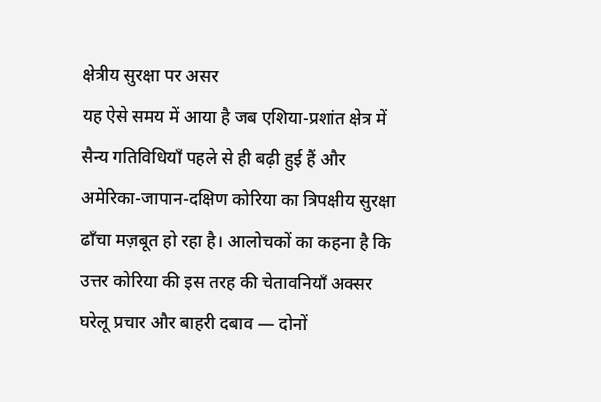क्षेत्रीय सुरक्षा पर असर
यह ऐसे समय में आया है जब एशिया-प्रशांत क्षेत्र में सैन्य गतिविधियाँ पहले से ही बढ़ी हुई हैं और अमेरिका-जापान-दक्षिण कोरिया का त्रिपक्षीय सुरक्षा ढाँचा मज़बूत हो रहा है। आलोचकों का कहना है कि उत्तर कोरिया की इस तरह की चेतावनियाँ अक्सर घरेलू प्रचार और बाहरी दबाव — दोनों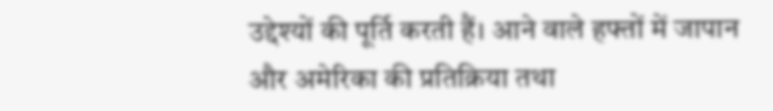उद्देश्यों की पूर्ति करती हैं। आने वाले हफ्तों में जापान और अमेरिका की प्रतिक्रिया तथा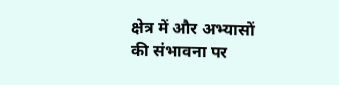क्षेत्र में और अभ्यासों की संभावना पर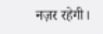नज़र रहेगी।